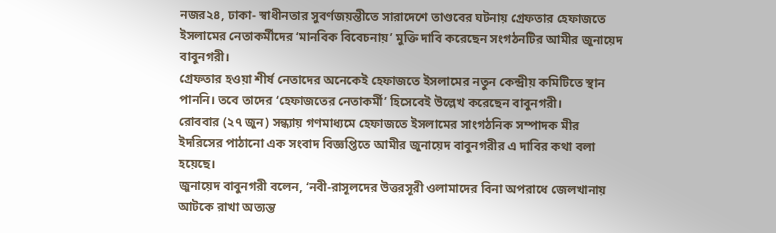নজর২৪, ঢাকা- স্বাধীনতার সুবর্ণজয়ন্তীতে সারাদেশে তাণ্ডবের ঘটনায় গ্রেফতার হেফাজতে ইসলামের নেতাকর্মীদের ‘মানবিক বিবেচনায়’ মুক্তি দাবি করেছেন সংগঠনটির আমীর জুনায়েদ বাবুনগরী।
গ্রেফতার হওয়া শীর্ষ নেতাদের অনেকেই হেফাজতে ইসলামের নতুন কেন্দ্রীয় কমিটিতে স্থান পাননি। তবে তাদের ‘হেফাজতের নেতাকর্মী’ হিসেবেই উল্লেখ করেছেন বাবুনগরী।
রোববার (২৭ জুন) সন্ধ্যায় গণমাধ্যমে হেফাজতে ইসলামের সাংগঠনিক সম্পাদক মীর ইদরিসের পাঠানো এক সংবাদ বিজ্ঞপ্তিতে আমীর জুনায়েদ বাবুনগরীর এ দাবির কথা বলা হয়েছে।
জুনায়েদ বাবুনগরী বলেন, ‘নবী-রাসূলদের উত্তরসূরী ওলামাদের বিনা অপরাধে জেলখানায় আটকে রাখা অত্যন্ত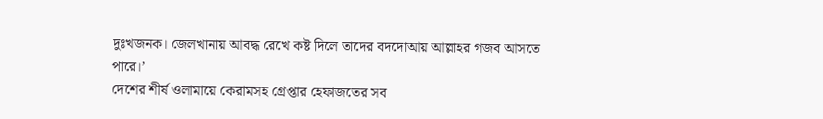দুঃখজনক। জেলখানায় আবদ্ধ রেখে কষ্ট দিলে তাদের বদদোআয় আল্লাহর গজব আসতে পারে।’
দেশের শীর্ষ ওলামায়ে কেরামসহ গ্রেপ্তার হেফাজতের সব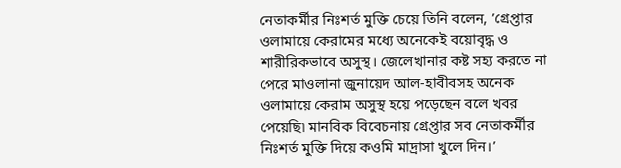নেতাকর্মীর নিঃশর্ত মুক্তি চেয়ে তিনি বলেন, ’গ্রেপ্তার ওলামায়ে কেরামের মধ্যে অনেকেই বয়োবৃদ্ধ ও শারীরিকভাবে অসুস্থ। জেলেখানার কষ্ট সহ্য করতে না পেরে মাওলানা জুনায়েদ আল-হাবীবসহ অনেক ওলামায়ে কেরাম অসুস্থ হয়ে পড়েছেন বলে খবর পেয়েছি৷ মানবিক বিবেচনায় গ্রেপ্তার সব নেতাকর্মীর নিঃশর্ত মুক্তি দিয়ে কওমি মাদ্রাসা খুলে দিন।’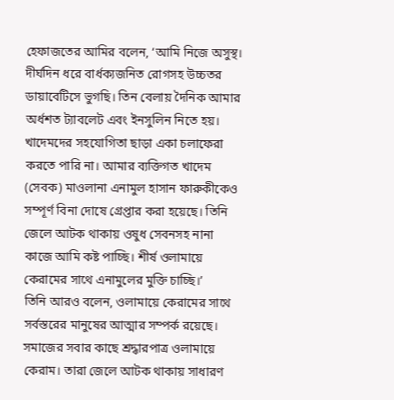হেফাজতের আমির বলেন, ‘আমি নিজে অসুস্থ। দীর্ঘদিন ধরে বার্ধক্যজনিত রোগসহ উচ্চতর ডায়াবেটিসে ভুগছি। তিন বেলায় দৈনিক আমার অর্ধশত ট্যাবলেট এবং ইনসুলিন নিতে হয়। খাদেমদের সহযোগিতা ছাড়া একা চলাফেরা করতে পারি না। আমার ব্যক্তিগত খাদেম (সেবক) মাওলানা এনামুল হাসান ফারুকীকেও সম্পূর্ণ বিনা দোষে গ্রেপ্তার করা হয়েছে। তিনি জেলে আটক থাকায় ওষুধ সেবনসহ নানা কাজে আমি কষ্ট পাচ্ছি। শীর্ষ ওলামায়ে কেরামের সাথে এনামুলের মুক্তি চাচ্ছি।’
তিনি আরও বলেন, ওলামায়ে কেরামের সাথে সর্বস্তরের মানুষের আত্মার সম্পর্ক রয়েছে। সমাজের সবার কাছে শ্রদ্ধারপাত্র ওলামায়ে কেরাম। তারা জেলে আটক থাকায় সাধারণ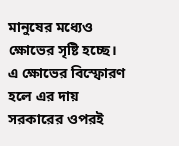মানুষের মধ্যেও ক্ষোভের সৃষ্টি হচ্ছে। এ ক্ষোভের বিস্ফোরণ হলে এর দায় সরকারের ওপরই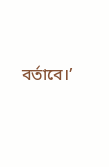বর্তাবে।’